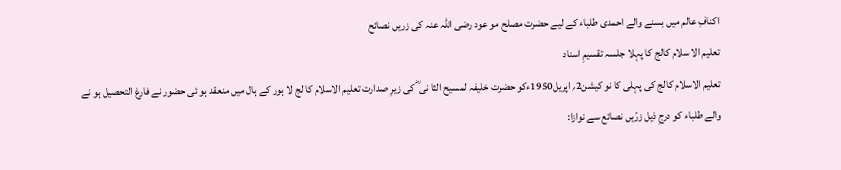اکنافِ عالم میں بسنے والے احمدی طلباء کے لیے حضرت مصلح مو عود رضی اللہ عنہ کی زریں نصائح
تعلیم الا سلام کالج کا پہلا جلسہ تقسیمِ اسناد
تعلیم الاسلام کالج کی پہلی کا نو کیشن2؍ اپریل1950ءکو حضرت خلیفہ لمسیح الثا نی ؓ کی زیرِ صدارت تعلیم الاسلام کا لج لا ہور کے ہال میں منعقد ہو ئی حضور نے فارغ التحصیل ہو نے والے طلباء کو درجِ ذیل زرّیں نصائع سے نوازا: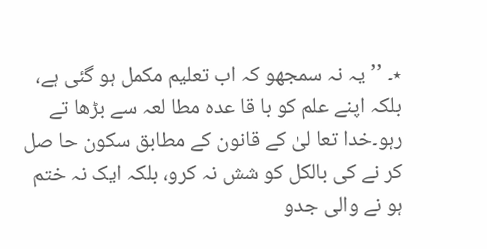٭۔ ’’یہ نہ سمجھو کہ اب تعلیم مکمل ہو گئی ہے، بلکہ اپنے علم کو با قا عدہ مطا لعہ سے بڑھا تے رہو۔خدا تعا لیٰ کے قانون کے مطابق سکون حا صل کر نے کی بالکل کو شش نہ کرو، بلکہ ایک نہ ختم ہو نے والی جدو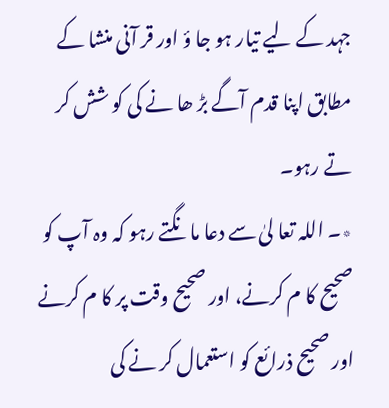جہد کے لیے تیار ہو جا ؤ اور قر آنی منشا کے مطابق اپنا قدم آگے بڑ ھا نے کی کو شش کر تے رہو۔
٭۔ اللہ تعا لیٰ سے دعا ما نگتے رہو کہ وہ آپ کو صحیح کا م کرنے، اور صحیح وقت پر کا م کرنے اور صحیح ذرائع کو استعمال کر نے کی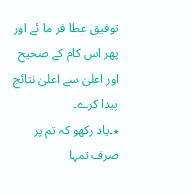توفیق عطا فر ما ئے اور پھر اس کام کے صحیح اور اعلیٰ سے اعلیٰ نتائج پیدا کرے۔
٭۔یاد رکھو کہ تم پر صرف تمہا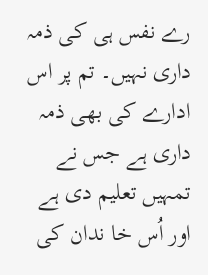رے نفس ہی کی ذمہ داری نہیں۔ تم پر اس ادارے کی بھی ذمہ داری ہے جس نے تمہیں تعلیم دی ہے اور اُس خا ندان کی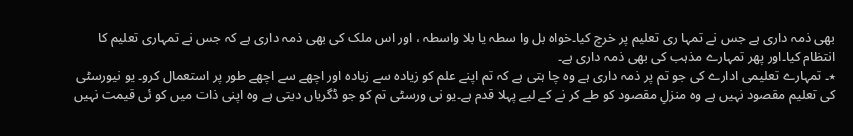بھی ذمہ داری ہے جس نے تمہا ری تعلیم پر خرچ کیا۔خواہ بل وا سطہ یا بلا واسطہ ، اور اس ملک کی بھی ذمہ داری ہے کہ جس نے تمہاری تعلیم کا انتظام کیا۔اور پھر تمہارے مذہب کی بھی ذمہ داری ہے۔
٭۔ تمہارے تعلیمی ادارے کی جو تم پر ذمہ داری ہے وہ چا ہتی ہے کہ تم اپنے علم کو زیادہ سے زیادہ اور اچھے سے اچھے طور پر استعمال کرو۔ یو نیورسٹی کی تعلیم مقصود نہیں ہے وہ منزلِ مقصود کو طے کر نے کے لیے پہلا قدم ہے۔یو نی ورسٹی تم کو جو ڈگریاں دیتی ہے وہ اپنی ذات میں کو ئی قیمت نہیں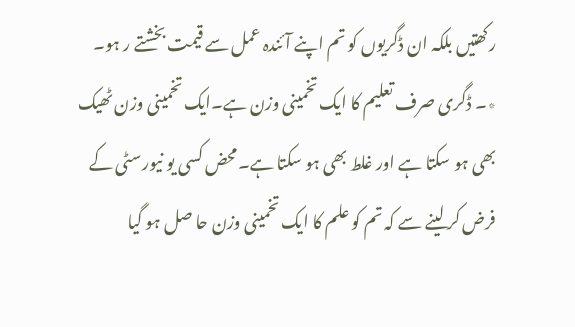رکھتیں بلکہ ان ڈگریوں کو تم اپنے آئندہ عمل سے قیمت بخشتے ر ہو۔
٭۔ ڈگری صرف تعلیم کا ایک تخمینی وزن ہے۔ایک تخمینی وزن ٹھیک بھی ہو سکتا ہے اور غلط بھی ہو سکتا ہے۔محض کسی یو نیورسٹی کے فرض کر لینے سے کہ تم کو علم کا ایک تخمینی وزن حا صل ہو گیا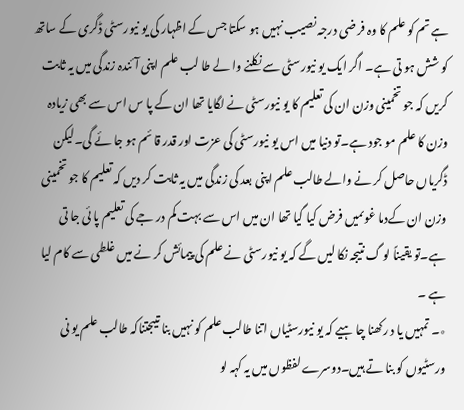ہے تم کو علم کا وہ فر ضی درجہ نصیب نہیں ہو سکتا جس کے اظہار کی یو نیورسٹی ڈگری کے ساتھ کو شش ہو تی ہے۔ اگر ایک یو نیورسٹی سے نکلنے وا لے طا لب علم اپنی آ ئندہ زندگی میں یہ ثابت کریں کہ جو تخمینی وزن ان کی تعلیم کا یو نیورسٹی نے لگایا تھا ان کے پا س اس سے بھی زیادہ وزن کا علم مو جود ہے۔تو دنیا میں اس یو نیورسٹی کی عزت اور قدر قا ئم ہو جا ئے گی۔لیکن ڈگریاں حاصل کر نے والے طالب علم اپنی بعد کی زندگی میں یہ ثابت کر دیں کہ تعلیم کا جو تخمینی وزن ان کےدما غوںمیں فرض کیا گیا تھا ان میں اس سے بہت کم در جے کی تعلیم پا ئی جا تی ہے۔تو یقیناً لو گ نتیجہ نکا لیں گے کہ یو نیورسٹی نے علم کی پیمائش کر نے میں غلطی سے کام لیا ہے ۔
٭۔ تمہیں یا د رکھنا چا ہیے کہ یو نیورسٹیاں اتنا طالب علم کو نہیں بنا تیںجتناکہ طالب علم یو نی ورسٹیوں کو بنا تے ہیں۔دوسرے لفظوں میں یہ کہہ لو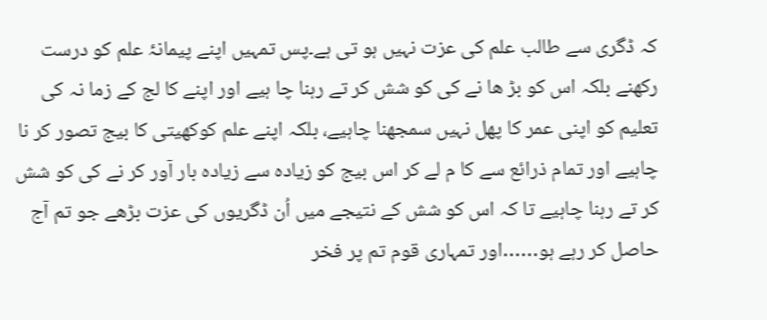کہ ڈگری سے طالب علم کی عزت نہیں ہو تی ہے۔پس تمہیں اپنے پیمانۂ علم کو درست رکھنے بلکہ اس کو بڑ ھا نے کی کو شش کر تے رہنا چا ہیے اور اپنے کا لج کے زما نہ کی تعلیم کو اپنی عمر کا پھل نہیں سمجھنا چاہیے، بلکہ اپنے علم کوکھیتی کا بیج تصور کر نا چاہیے اور تمام ذرائع سے کا م لے کر اس بیج کو زیادہ سے زیادہ بار آور کر نے کی کو شش کر تے رہنا چاہیے تا کہ اس کو شش کے نتیجے میں اُن ڈگریوں کی عزت بڑھے جو تم آج حاصل کر رہے ہو……اور تمہاری قوم تم پر فخر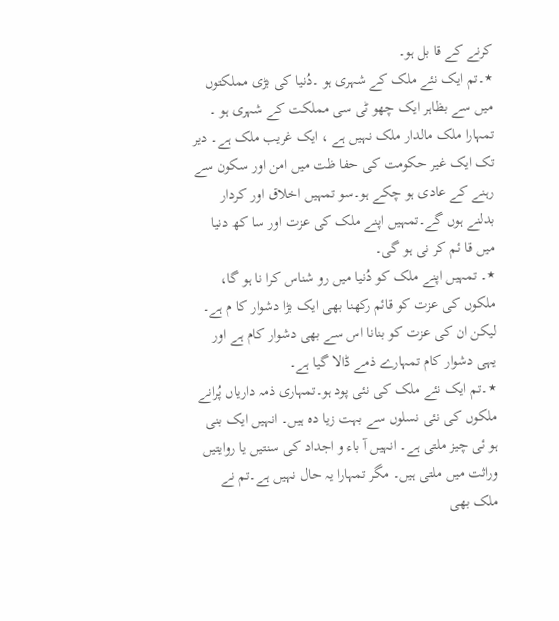کرنے کے قا بل ہو۔
٭۔تم ایک نئے ملک کے شہری ہو ۔دُنیا کی بڑی مملکتوں میں سے بظاہر ایک چھو ٹی سی مملکت کے شہری ہو ۔ تمہارا ملک مالدار ملک نہیں ہے ، ایک غریب ملک ہے۔ دیر تک ایک غیر حکومت کی حفا ظت میں امن اور سکون سے رہنے کے عادی ہو چکے ہو۔سو تمہیں اخلاق اور کردار بدلنے ہوں گے۔تمہیں اپنے ملک کی عزت اور سا کھ دنیا میں قا ئم کر نی ہو گی۔
٭۔ تمہیں اپنے ملک کو دُنیا میں رو شناس کرا نا ہو گا، ملکوں کی عزت کو قائم رکھنا بھی ایک بڑا دشوار کا م ہے۔ لیکن ان کی عزت کو بنانا اس سے بھی دشوار کام ہے اور یہی دشوار کام تمہارے ذمے ڈالا گیا ہے۔
٭۔تم ایک نئے ملک کی نئی پود ہو۔تمہاری ذمہ داریاں پُرانے ملکوں کی نئی نسلوں سے بہت زیا دہ ہیں۔ انہیں ایک بنی ہو ئی چیز ملتی ہے۔ انہیں آ باء و اجداد کی سنتیں یا روایتیں وراثت میں ملتی ہیں۔ مگر تمہارا یہ حال نہیں ہے۔تم نے ملک بھی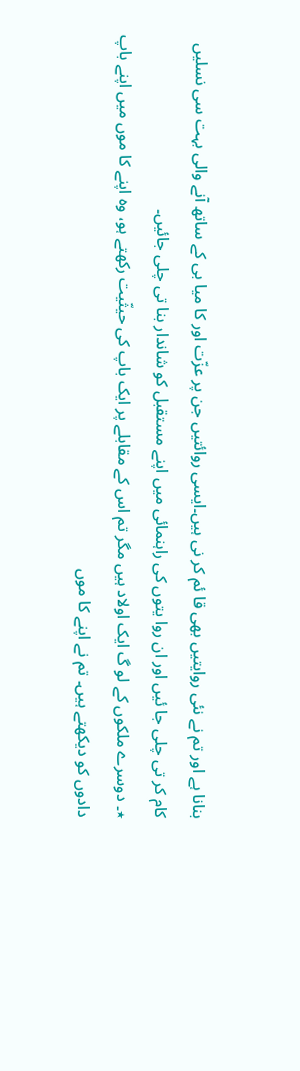بنانا ہے اور تم نے نئی روایتیں بھی قا ئم کر نی ہیں۔ایسی روائتیں جن پر عزّت اور کا میا بی کے ساتھ آنے والی بہت سی نسلیں کام کر تی چلی جا ئیں اور ان روا یتوں کی راہنمائی میں اپنے مستقبل کو شاندار بنا تی چلی جائیں۔
٭۔ دوسرے ملکوں کے لو گ ایک اولاد ہیں مگر تم اس کے مقابلے پر ایک باپ کی حیثّیت رکھتے ہو، وہ اپنے کا موں میں اپنے باپ دادوں کو دیکھتے ہیں۔ تم نے اپنے کا موں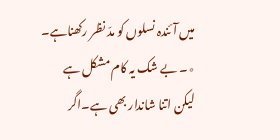میں آئندہ نسلوں کو مدّ نظر رکھناہے۔
٭۔ بے شک یہ کام مشکل ہے لیکن اتنا شاندار بھی ہے۔اگر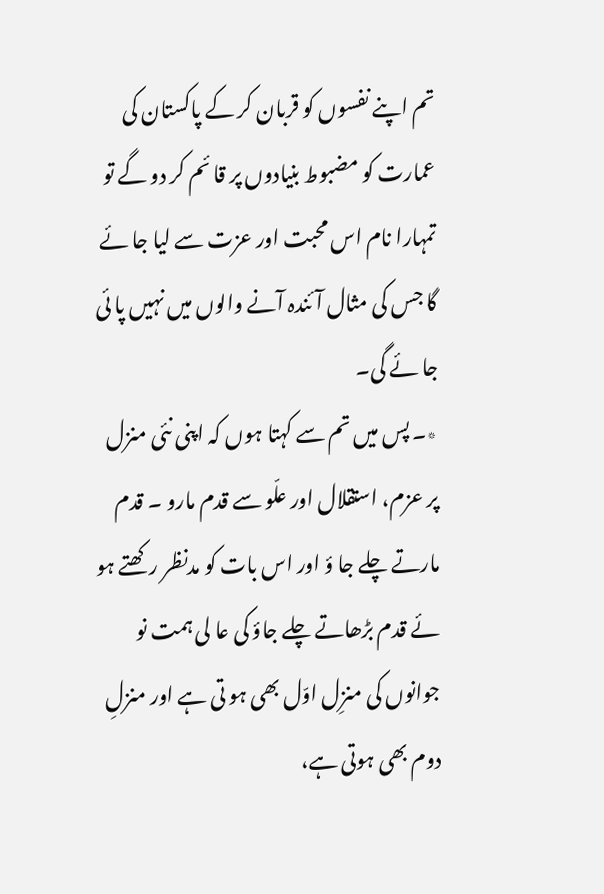تم اپنے نفسوں کو قربان کر کے پاکستان کی عمارت کو مضبوط بنیادوں پر قا ئم کر دو گے تو تمہارا نام اس محبت اور عزت سے لیا جا ئے گا جس کی مثال آئندہ آنے والوں میں نہیں پا ئی جا ئے گی۔
٭۔ پس میں تم سے کہتا ہوں کہ اپنی نئی منزل پر عزم، استقلال اور علّو سے قدم مارو ۔ قدم مارتے چلے جا ؤ اور اس بات کو مدنظر رکھتے ہو ئے قدم بڑھاتے چلے جاؤ کی عا لی ہمت نو جوانوں کی منزِل اوّل بھی ہو تی ہے اور منزلِ دوم بھی ہوتی ہے،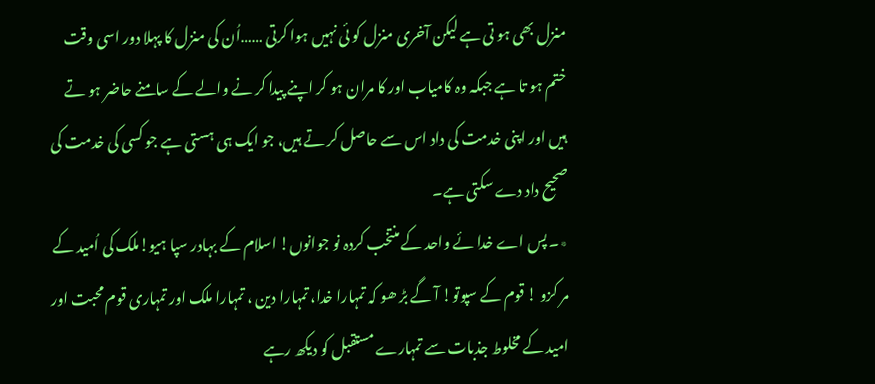منزل بھی ہو تی ہے لیکن آخری منزل کو ئی نہیں ہوا کرتی ……اُن کی منزل کا پہلا دور اسی وقت ختم ہو تا ہے جبکہ وہ کامیاب اور کا مران ہو کر اپنے پیدا کر نے والے کے سامنے حاضر ہو تے ہیں اور اپنی خدمت کی داد اس سے حاصل کر تے ہیں، جو ایک ہی ہستی ہے جو کسی کی خدمت کی صحیح داد دے سکتی ہے۔
٭۔ پس اے خدا ئے واحد کے منتخب کردہ نو جوانوں! اسلام کے بہادر سپا ہیو!ملک کی اُمید کے مر کزو ! قوم کے سپوتو! آ گے بڑ ھو کہ تمہارا خدا، تمہارا دین ، تمہارا ملک اور تمہاری قوم محبت اور امید کے مخلوط جذبات سے تمہارے مستقبل کو دیکھ رہے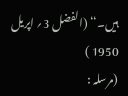ہیں۔‘‘ (الفضل 3؍ اپریل 1950 )
(مرسلہ :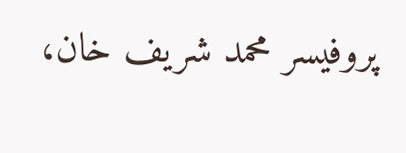پروفیسر محمد شریف خان،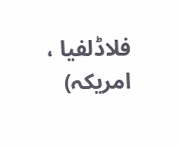فلاڈلفیا ، امریکہ)